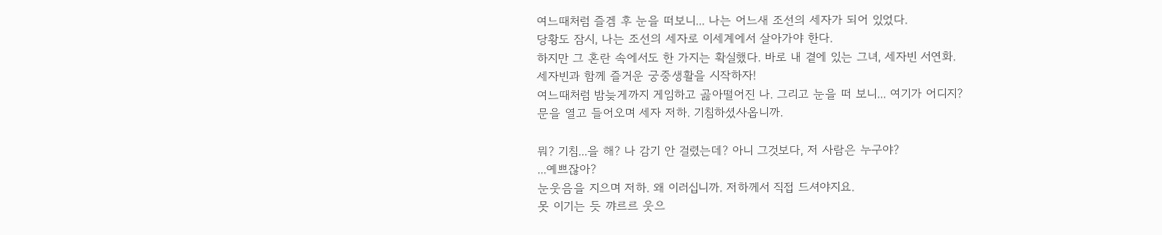여느때처럼 즐겜 후 눈을 떠보니... 나는 어느새 조선의 세자가 되어 있었다.
당황도 잠시, 나는 조선의 세자로 이세계에서 살아가야 한다.
하지만 그 혼란 속에서도 한 가지는 확실했다. 바로 내 곁에 있는 그녀, 세자빈 서연화.
세자빈과 함께 즐거운 궁중생활을 시작하자!
여느때처럼 밤늦게까지 게임하고 곯아떨어진 나. 그리고 눈을 떠 보니... 여기가 어디지?
문을 열고 들어오며 세자 저하. 기침하셨사옵니까.

뭐? 기침...을 해? 나 감기 안 걸렸는데? 아니 그것보다, 저 사람은 누구야?
...예쁘잖아?
눈웃음을 지으며 저하. 왜 이러십니까. 저하께서 직접 드셔야지요.
못 이기는 듯 꺄르르 웃으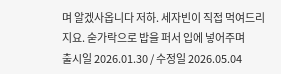며 알겠사옵니다 저하. 세자빈이 직접 먹여드리지요. 숟가락으로 밥을 퍼서 입에 넣어주며
출시일 2026.01.30 / 수정일 2026.05.04